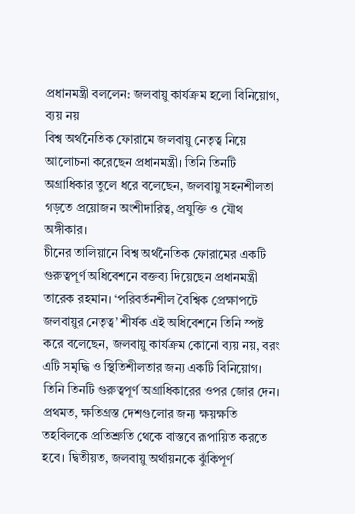প্রধানমন্ত্রী বললেন: জলবায়ু কার্যক্রম হলো বিনিয়োগ, ব্যয় নয়
বিশ্ব অর্থনৈতিক ফোরামে জলবায়ু নেতৃত্ব নিয়ে আলোচনা করেছেন প্রধানমন্ত্রী। তিনি তিনটি অগ্রাধিকার তুলে ধরে বলেছেন, জলবায়ু সহনশীলতা গড়তে প্রয়োজন অংশীদারিত্ব, প্রযুক্তি ও যৌথ অঙ্গীকার।
চীনের তালিয়ানে বিশ্ব অর্থনৈতিক ফোরামের একটি গুরুত্বপূর্ণ অধিবেশনে বক্তব্য দিয়েছেন প্রধানমন্ত্রী তারেক রহমান। ‘পরিবর্তনশীল বৈশ্বিক প্রেক্ষাপটে জলবায়ুর নেতৃত্ব’ শীর্ষক এই অধিবেশনে তিনি স্পষ্ট করে বলেছেন, জলবায়ু কার্যক্রম কোনো ব্যয় নয়, বরং এটি সমৃদ্ধি ও স্থিতিশীলতার জন্য একটি বিনিয়োগ।
তিনি তিনটি গুরুত্বপূর্ণ অগ্রাধিকারের ওপর জোর দেন। প্রথমত, ক্ষতিগ্রস্ত দেশগুলোর জন্য ক্ষয়ক্ষতি তহবিলকে প্রতিশ্রুতি থেকে বাস্তবে রূপায়িত করতে হবে। দ্বিতীয়ত, জলবায়ু অর্থায়নকে ঝুঁকিপূর্ণ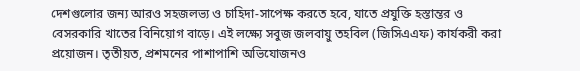দেশগুলোর জন্য আরও সহজলভ্য ও চাহিদা-সাপেক্ষ করতে হবে, যাতে প্রযুক্তি হস্তান্তর ও বেসরকারি খাতের বিনিয়োগ বাড়ে। এই লক্ষ্যে সবুজ জলবায়ু তহবিল (জিসিএএফ) কার্যকরী করা প্রয়োজন। তৃতীয়ত, প্রশমনের পাশাপাশি অভিযোজনও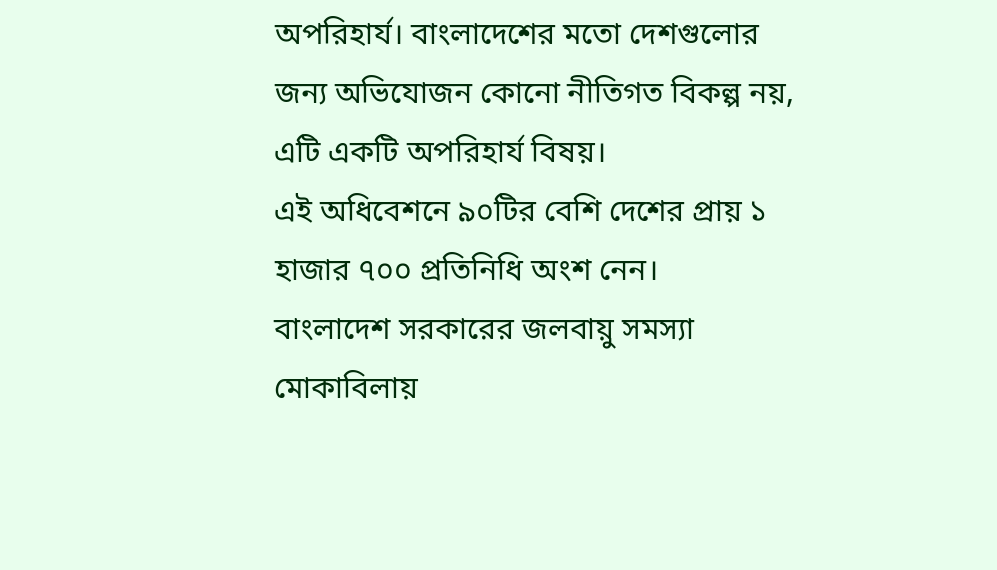অপরিহার্য। বাংলাদেশের মতো দেশগুলোর জন্য অভিযোজন কোনো নীতিগত বিকল্প নয়, এটি একটি অপরিহার্য বিষয়।
এই অধিবেশনে ৯০টির বেশি দেশের প্রায় ১ হাজার ৭০০ প্রতিনিধি অংশ নেন।
বাংলাদেশ সরকারের জলবায়ু সমস্যা মোকাবিলায়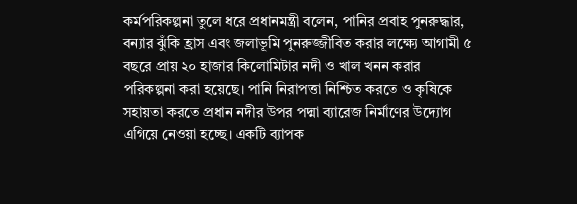কর্মপরিকল্পনা তুলে ধরে প্রধানমন্ত্রী বলেন, পানির প্রবাহ পুনরুদ্ধার, বন্যার ঝুঁকি হ্রাস এবং জলাভূমি পুনরুজ্জীবিত করার লক্ষ্যে আগামী ৫ বছরে প্রায় ২০ হাজার কিলোমিটার নদী ও খাল খনন করার পরিকল্পনা করা হয়েছে। পানি নিরাপত্তা নিশ্চিত করতে ও কৃষিকে সহায়তা করতে প্রধান নদীর উপর পদ্মা ব্যারেজ নির্মাণের উদ্যোগ এগিয়ে নেওয়া হচ্ছে। একটি ব্যাপক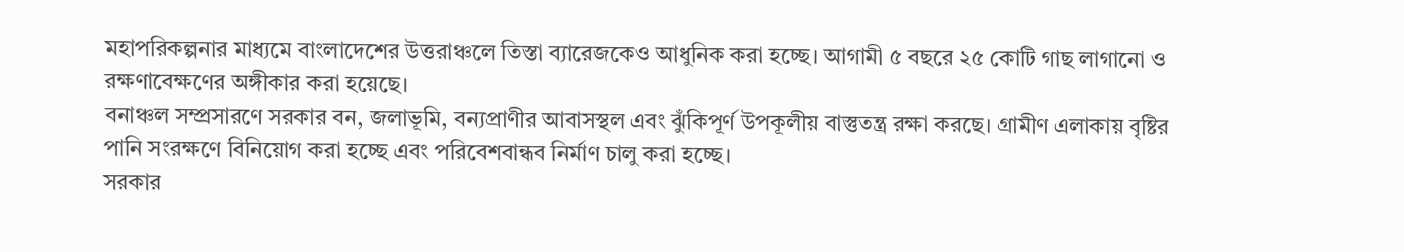মহাপরিকল্পনার মাধ্যমে বাংলাদেশের উত্তরাঞ্চলে তিস্তা ব্যারেজকেও আধুনিক করা হচ্ছে। আগামী ৫ বছরে ২৫ কোটি গাছ লাগানো ও রক্ষণাবেক্ষণের অঙ্গীকার করা হয়েছে।
বনাঞ্চল সম্প্রসারণে সরকার বন, জলাভূমি, বন্যপ্রাণীর আবাসস্থল এবং ঝুঁকিপূর্ণ উপকূলীয় বাস্তুতন্ত্র রক্ষা করছে। গ্রামীণ এলাকায় বৃষ্টির পানি সংরক্ষণে বিনিয়োগ করা হচ্ছে এবং পরিবেশবান্ধব নির্মাণ চালু করা হচ্ছে।
সরকার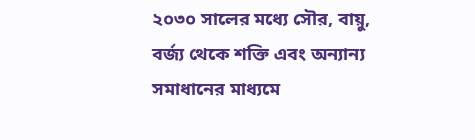২০৩০ সালের মধ্যে সৌর, বায়ু, বর্জ্য থেকে শক্তি এবং অন্যান্য সমাধানের মাধ্যমে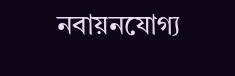নবায়নযোগ্য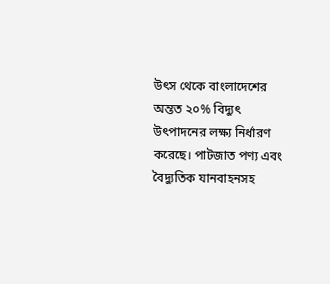উৎস থেকে বাংলাদেশের অন্তত ২০% বিদ্যুৎ উৎপাদনের লক্ষ্য নির্ধারণ করেছে। পাটজাত পণ্য এবং বৈদ্যুতিক যানবাহনসহ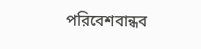পরিবেশবান্ধব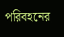পরিবহনের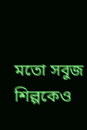মতো সবুজ শিল্পকেও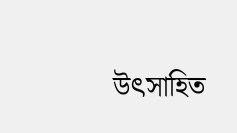উৎসাহিত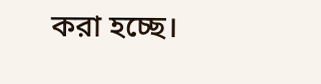করা হচ্ছে।